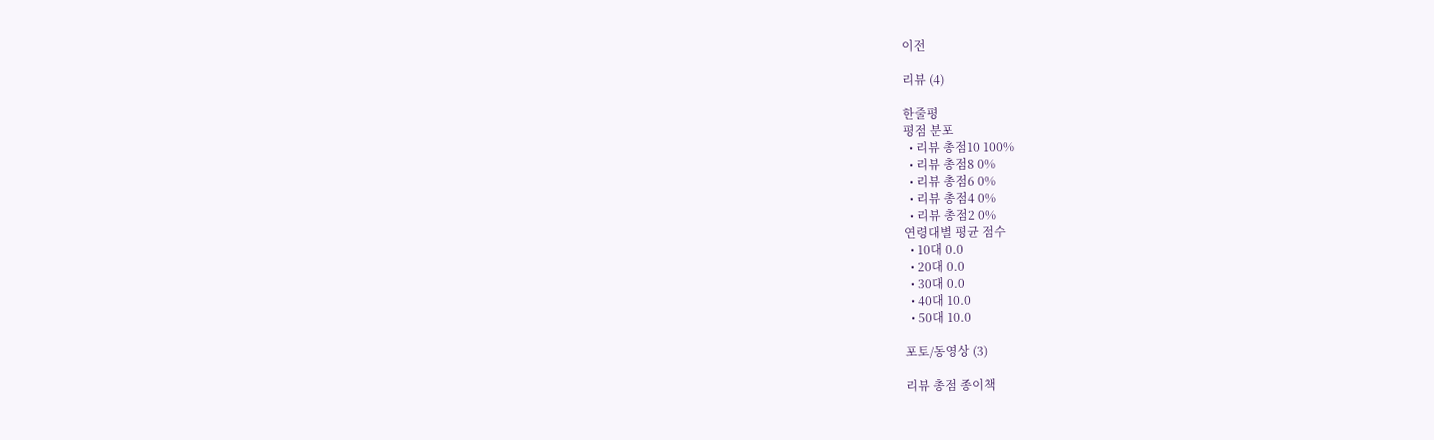이전

리뷰 (4)

한줄평
평점 분포
  • 리뷰 총점10 100%
  • 리뷰 총점8 0%
  • 리뷰 총점6 0%
  • 리뷰 총점4 0%
  • 리뷰 총점2 0%
연령대별 평균 점수
  • 10대 0.0
  • 20대 0.0
  • 30대 0.0
  • 40대 10.0
  • 50대 10.0

포토/동영상 (3)

리뷰 총점 종이책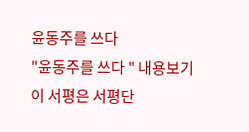윤동주를 쓰다
"윤동주를 쓰다 " 내용보기
이 서평은 서평단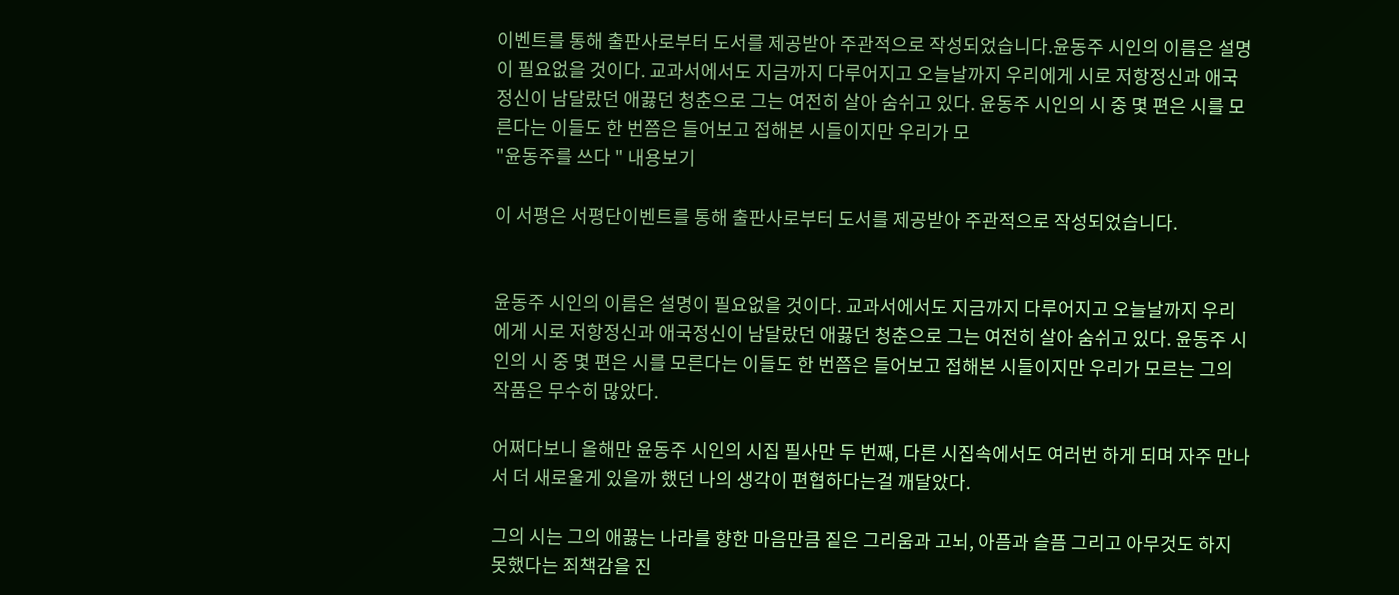이벤트를 통해 출판사로부터 도서를 제공받아 주관적으로 작성되었습니다.윤동주 시인의 이름은 설명이 필요없을 것이다. 교과서에서도 지금까지 다루어지고 오늘날까지 우리에게 시로 저항정신과 애국정신이 남달랐던 애끓던 청춘으로 그는 여전히 살아 숨쉬고 있다. 윤동주 시인의 시 중 몇 편은 시를 모른다는 이들도 한 번쯤은 들어보고 접해본 시들이지만 우리가 모
"윤동주를 쓰다 " 내용보기

이 서평은 서평단이벤트를 통해 출판사로부터 도서를 제공받아 주관적으로 작성되었습니다.


윤동주 시인의 이름은 설명이 필요없을 것이다. 교과서에서도 지금까지 다루어지고 오늘날까지 우리에게 시로 저항정신과 애국정신이 남달랐던 애끓던 청춘으로 그는 여전히 살아 숨쉬고 있다. 윤동주 시인의 시 중 몇 편은 시를 모른다는 이들도 한 번쯤은 들어보고 접해본 시들이지만 우리가 모르는 그의 작품은 무수히 많았다.

어쩌다보니 올해만 윤동주 시인의 시집 필사만 두 번째, 다른 시집속에서도 여러번 하게 되며 자주 만나서 더 새로울게 있을까 했던 나의 생각이 편협하다는걸 깨달았다.

그의 시는 그의 애끓는 나라를 향한 마음만큼 짙은 그리움과 고뇌, 아픔과 슬픔 그리고 아무것도 하지 못했다는 죄책감을 진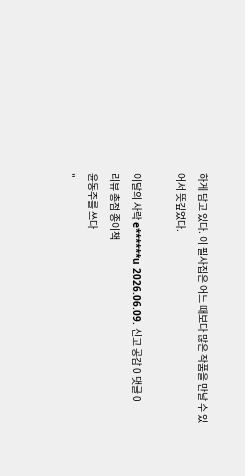하게 담고 있다. 이 필사집은 어느 때보다 많은 작품을 만날 수 있어서 뜻깊었다.

이달의 사락 e******u 2026.06.09. 신고 공감 0 댓글 0
리뷰 총점 종이책
윤동주를 쓰다
"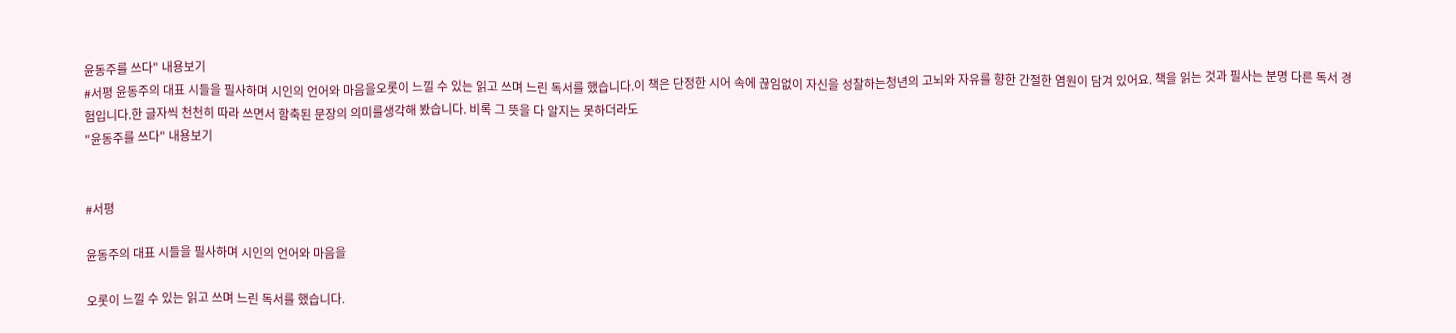윤동주를 쓰다" 내용보기
#서평 윤동주의 대표 시들을 필사하며 시인의 언어와 마음을오롯이 느낄 수 있는 읽고 쓰며 느린 독서를 했습니다.이 책은 단정한 시어 속에 끊임없이 자신을 성찰하는청년의 고뇌와 자유를 향한 간절한 염원이 담겨 있어요. 책을 읽는 것과 필사는 분명 다른 독서 경험입니다.한 글자씩 천천히 따라 쓰면서 함축된 문장의 의미를생각해 봤습니다. 비록 그 뜻을 다 알지는 못하더라도
"윤동주를 쓰다" 내용보기


#서평

윤동주의 대표 시들을 필사하며 시인의 언어와 마음을

오롯이 느낄 수 있는 읽고 쓰며 느린 독서를 했습니다.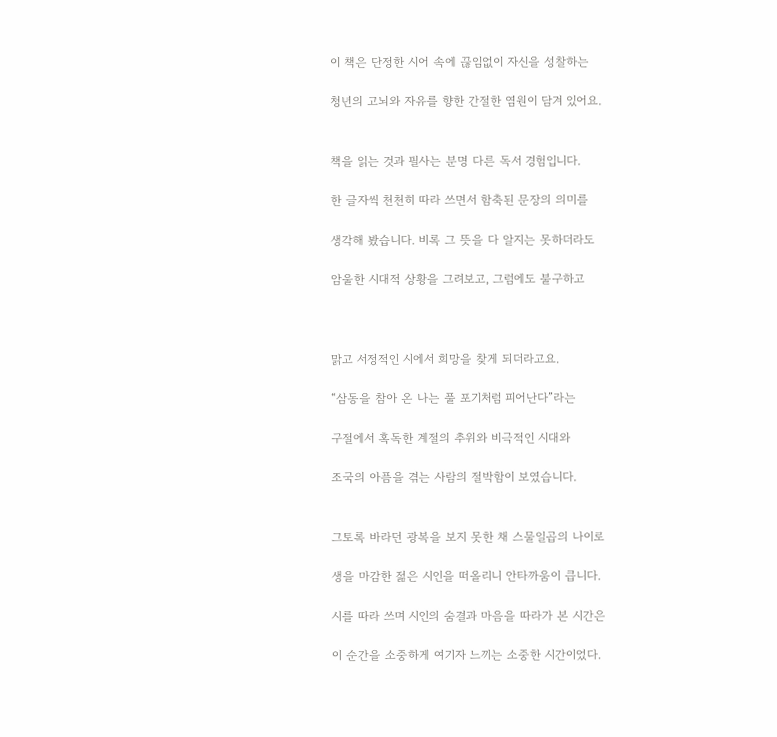이 책은 단정한 시어 속에 끊임없이 자신을 성찰하는

청년의 고뇌와 자유를 향한 간절한 염원이 담겨 있어요.


책을 읽는 것과 필사는 분명 다른 독서 경험입니다.

한 글자씩 천천히 따라 쓰면서 함축된 문장의 의미를

생각해 봤습니다. 비록 그 뜻을 다 알지는 못하더라도

암울한 시대적 상황을 그려보고, 그럼에도 불구하고



맑고 서정적인 시에서 희망을 찾게 되더라고요.

“삼동을 참아 온 나는 풀 포기처럼 피어난다”라는

구절에서 혹독한 계절의 추위와 비극적인 시대와

조국의 아픔을 겪는 사람의 절박함이 보였습니다.


그토록 바라던 광복을 보지 못한 채 스물일곱의 나이로

생을 마감한 젊은 시인을 떠올리니 안타까움이 큽니다.

시를 따라 쓰며 시인의 숨결과 마음을 따라가 본 시간은

이 순간을 소중하게 여기자 느끼는 소중한 시간이었다.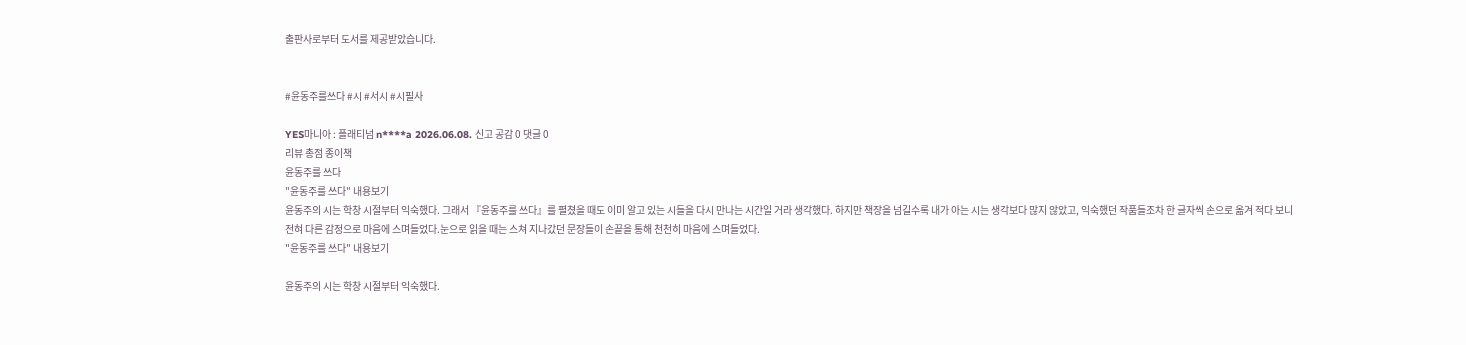출판사로부터 도서를 제공받았습니다.


#윤동주를쓰다 #시 #서시 #시필사

YES마니아 : 플래티넘 n****a 2026.06.08. 신고 공감 0 댓글 0
리뷰 총점 종이책
윤동주를 쓰다
"윤동주를 쓰다" 내용보기
윤동주의 시는 학창 시절부터 익숙했다. 그래서 『윤동주를 쓰다』를 펼쳤을 때도 이미 알고 있는 시들을 다시 만나는 시간일 거라 생각했다. 하지만 책장을 넘길수록 내가 아는 시는 생각보다 많지 않았고, 익숙했던 작품들조차 한 글자씩 손으로 옮겨 적다 보니 전혀 다른 감정으로 마음에 스며들었다.눈으로 읽을 때는 스쳐 지나갔던 문장들이 손끝을 통해 천천히 마음에 스며들었다.
"윤동주를 쓰다" 내용보기

윤동주의 시는 학창 시절부터 익숙했다.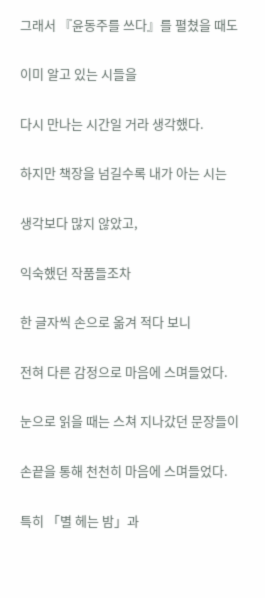그래서 『윤동주를 쓰다』를 펼쳤을 때도

이미 알고 있는 시들을

다시 만나는 시간일 거라 생각했다.

하지만 책장을 넘길수록 내가 아는 시는

생각보다 많지 않았고,

익숙했던 작품들조차

한 글자씩 손으로 옮겨 적다 보니

전혀 다른 감정으로 마음에 스며들었다.

눈으로 읽을 때는 스쳐 지나갔던 문장들이

손끝을 통해 천천히 마음에 스며들었다.

특히 「별 헤는 밤」과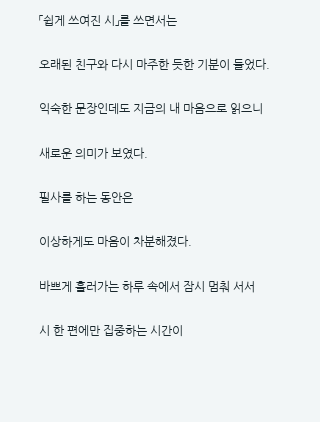「쉽게 쓰여진 시」를 쓰면서는

오래된 친구와 다시 마주한 듯한 기분이 들었다.

익숙한 문장인데도 지금의 내 마음으로 읽으니

새로운 의미가 보였다.

필사를 하는 동안은

이상하게도 마음이 차분해졌다.

바쁘게 흘러가는 하루 속에서 잠시 멈춰 서서

시 한 편에만 집중하는 시간이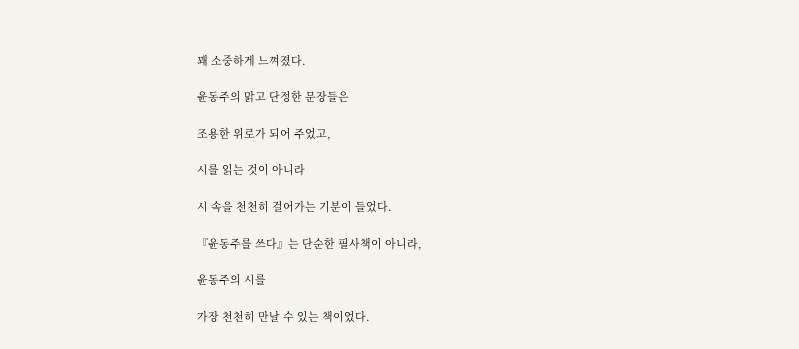꽤 소중하게 느껴졌다.

윤동주의 맑고 단정한 문장들은

조용한 위로가 되어 주었고,

시를 읽는 것이 아니라

시 속을 천천히 걸어가는 기분이 들었다.

『윤동주를 쓰다』는 단순한 필사책이 아니라,

윤동주의 시를

가장 천천히 만날 수 있는 책이었다.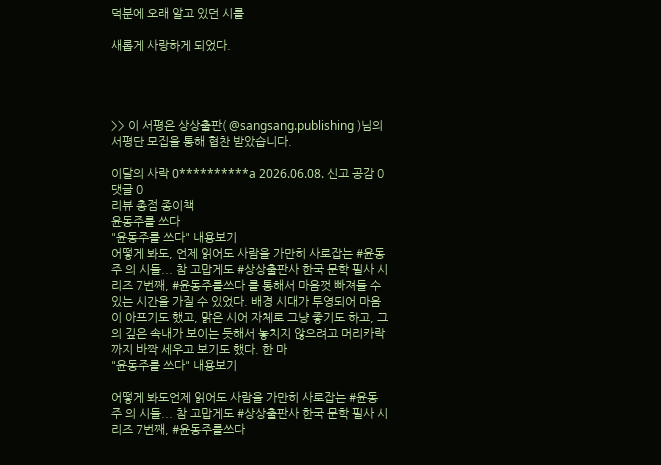덕분에 오래 알고 있던 시를

새롭게 사랑하게 되었다.




>> 이 서평은 상상출판( @sangsang.publishing )님의 서평단 모집을 통해 협찬 받았습니다.

이달의 사락 0**********a 2026.06.08. 신고 공감 0 댓글 0
리뷰 총점 종이책
윤동주를 쓰다
"윤동주를 쓰다" 내용보기
어떻게 봐도, 언제 읽어도 사람을 가만히 사로잡는 #윤동주 의 시들... 참 고맙게도 #상상출판사 한국 문학 필사 시리즈 7번째, #윤동주를쓰다 를 통해서 마음껏 빠져들 수 있는 시간을 가질 수 있었다. 배경 시대가 투영되어 마음이 아프기도 했고, 맑은 시어 자체로 그냥 좋기도 하고, 그의 깊은 속내가 보이는 듯해서 놓치지 않으려고 머리카락 까지 바짝 세우고 보기도 했다. 한 마
"윤동주를 쓰다" 내용보기

어떻게 봐도언제 읽어도 사람을 가만히 사로잡는 #윤동주 의 시들... 참 고맙게도 #상상출판사 한국 문학 필사 시리즈 7번째, #윤동주를쓰다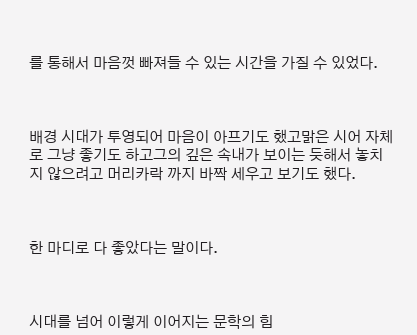를 통해서 마음껏 빠져들 수 있는 시간을 가질 수 있었다.



배경 시대가 투영되어 마음이 아프기도 했고맑은 시어 자체로 그냥 좋기도 하고그의 깊은 속내가 보이는 듯해서 놓치지 않으려고 머리카락 까지 바짝 세우고 보기도 했다.



한 마디로 다 좋았다는 말이다.



시대를 넘어 이렇게 이어지는 문학의 힘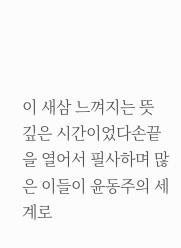이 새삼 느껴지는 뜻 깊은 시간이었다손끝을 열어서 필사하며 많은 이들이 윤동주의 세계로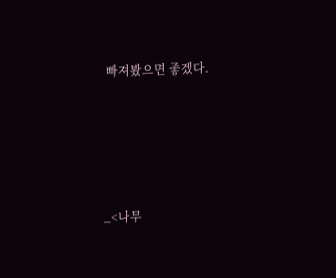빠져봤으면 좋겠다.





_<나무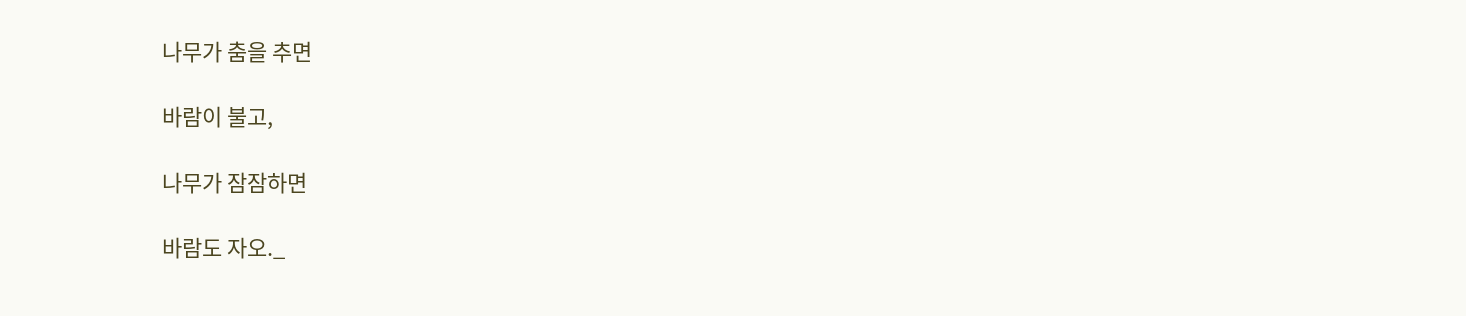나무가 춤을 추면

바람이 불고,

나무가 잠잠하면

바람도 자오._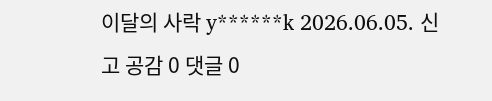이달의 사락 y******k 2026.06.05. 신고 공감 0 댓글 0